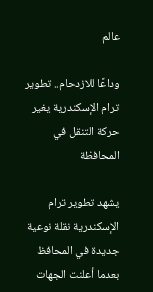عالم

وداعًا للازدحام.. تطوير ترام الإسكندرية يغير حركة التنقل في المحافظة

يشهد تطوير ترام الإسكندرية نقلة نوعية جديدة في المحافظ بعدما أعلنت الجهات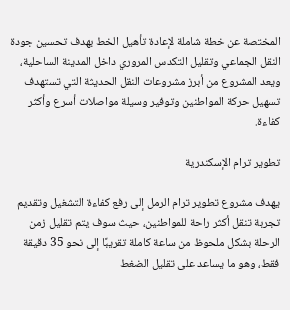المختصة عن خطة شاملة لإعادة تأهيل الخط بهدف تحسين جودة النقل الجماعي وتقليل التكدس المروري داخل المدينة الساحلية، ويعد المشروع من أبرز مشروعات النقل الحديثة التي تستهدف تسهيل حركة المواطنين وتوفير وسيلة مواصلات أسرع وأكثر كفاءة.

تطوير ترام الإسكندرية

يهدف مشروع تطوير ترام الرمل إلى رفع كفاءة التشغيل وتقديم تجربة تنقل أكثر راحة للمواطنين، حيث سوف يتم تقليل زمن الرحلة بشكل ملحوظ من ساعة كاملة تقريبًا إلى نحو 35 دقيقة فقط، وهو ما يساعد على تقليل الضغط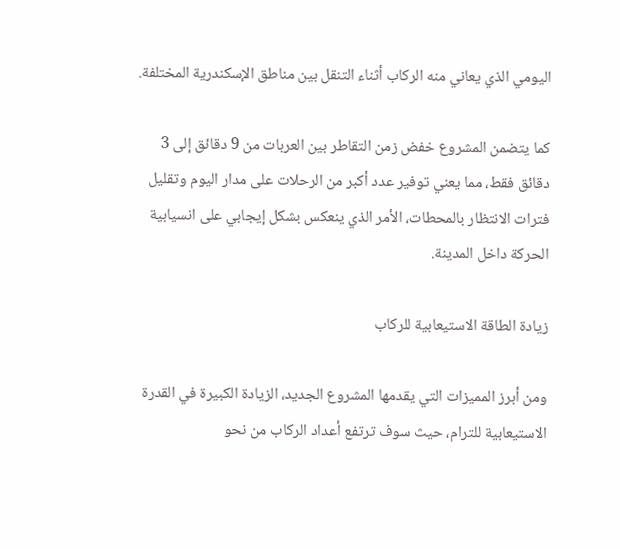اليومي الذي يعاني منه الركاب أثناء التنقل بين مناطق الإسكندرية المختلفة.

كما يتضمن المشروع خفض زمن التقاطر بين العربات من 9 دقائق إلى 3 دقائق فقط، مما يعني توفير عدد أكبر من الرحلات على مدار اليوم وتقليل فترات الانتظار بالمحطات، الأمر الذي ينعكس بشكل إيجابي على انسيابية الحركة داخل المدينة.

زيادة الطاقة الاستيعابية للركاب

ومن أبرز المميزات التي يقدمها المشروع الجديد، الزيادة الكبيرة في القدرة الاستيعابية للترام، حيث سوف ترتفع أعداد الركاب من نحو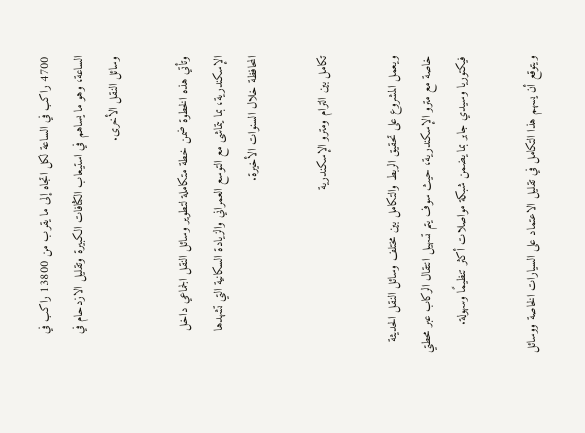4700 راكب في الساعة لكل اتجاه إلى ما يقرب من 13800 راكب في الساعة، وهو ما يساهم في استيعاب الكثافات الكبيرة وتقليل الازدحام في وسائل النقل الأخرى.

وتأتي هذه الخطوة ضمن خطة متكاملة لتطوير وسائل النقل الجماعي داخل الإسكندرية، بما يتماشى مع التوسع العمراني والزيادة السكانية التي تشهدها المحافظة خلال السنوات الأخيرة.

تكامل بين الترام ومترو الإسكندرية

ويعمل المشروع على تحقيق الربط والتكامل بين مختلف وسائل النقل الحديثة خاصة مع مترو الإسكندرية، حيث سوف يتم تسهيل انتقال الركاب عبر محطتي فيكتوريا وسيدي جابر بما يضمن شبكة مواصلات أكثر تنظيمًا وسهولة.

ويتوقع أن يسهم هذا التكامل في تقليل الاعتماد على السيارات الخاصة ووسائل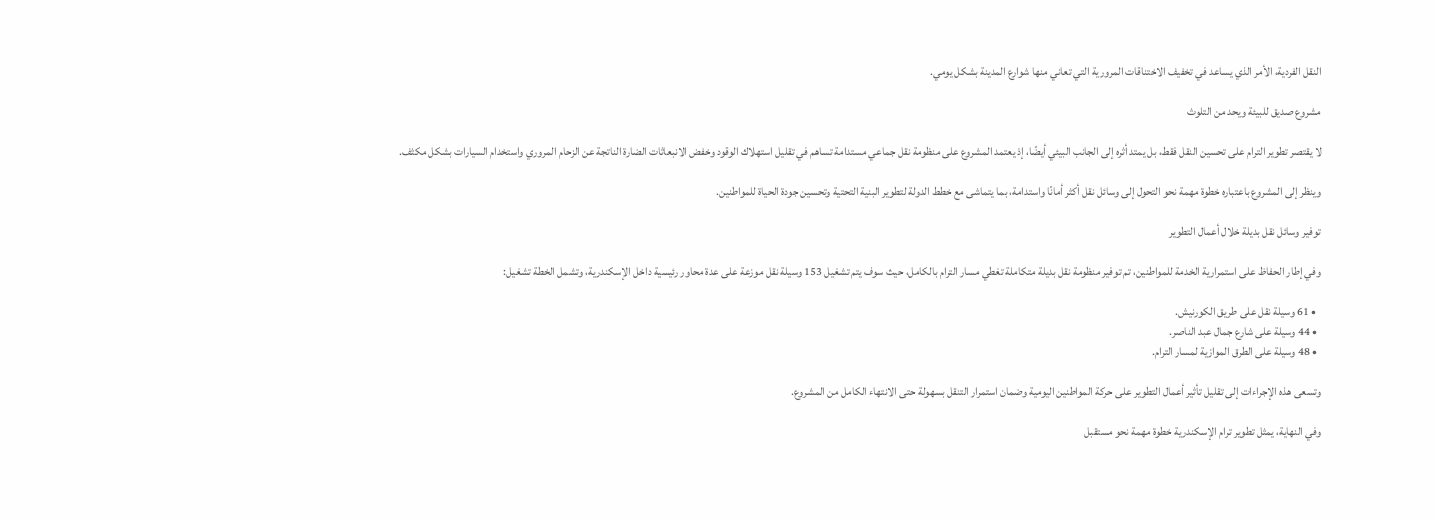النقل الفردية، الأمر الذي يساعد في تخفيف الاختناقات المرورية التي تعاني منها شوارع المدينة بشكل يومي.

مشروع صديق للبيئة ويحد من التلوث

لا يقتصر تطوير الترام على تحسين النقل فقط، بل يمتد أثره إلى الجانب البيئي أيضًا، إذ يعتمد المشروع على منظومة نقل جماعي مستدامة تساهم في تقليل استهلاك الوقود وخفض الانبعاثات الضارة الناتجة عن الزحام المروري واستخدام السيارات بشكل مكثف.

وينظر إلى المشروع باعتباره خطوة مهمة نحو التحول إلى وسائل نقل أكثر أمانًا واستدامة، بما يتماشى مع خطط الدولة لتطوير البنية التحتية وتحسين جودة الحياة للمواطنين.

توفير وسائل نقل بديلة خلال أعمال التطوير

وفي إطار الحفاظ على استمرارية الخدمة للمواطنين، تم توفير منظومة نقل بديلة متكاملة تغطي مسار الترام بالكامل، حيث سوف يتم تشغيل 153 وسيلة نقل موزعة على عدة محاور رئيسية داخل الإسكندرية، وتشمل الخطة تشغيل:

  • 61 وسيلة نقل على طريق الكورنيش.
  • 44 وسيلة على شارع جمال عبد الناصر.
  • 48 وسيلة على الطرق الموازية لمسار الترام.

وتسعى هذه الإجراءات إلى تقليل تأثير أعمال التطوير على حركة المواطنين اليومية وضمان استمرار التنقل بسهولة حتى الانتهاء الكامل من المشروع.

وفي النهاية، يمثل تطوير ترام الإسكندرية خطوة مهمة نحو مستقبل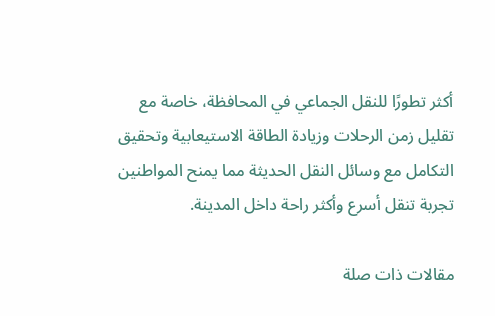أكثر تطورًا للنقل الجماعي في المحافظة، خاصة مع تقليل زمن الرحلات وزيادة الطاقة الاستيعابية وتحقيق التكامل مع وسائل النقل الحديثة مما يمنح المواطنين تجربة تنقل أسرع وأكثر راحة داخل المدينة.

مقالات ذات صلة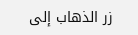زر الذهاب إلى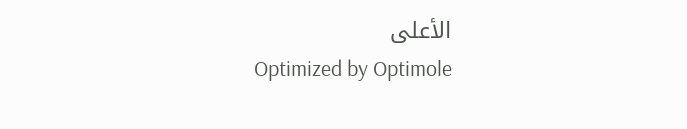الأعلى
Optimized by Optimole